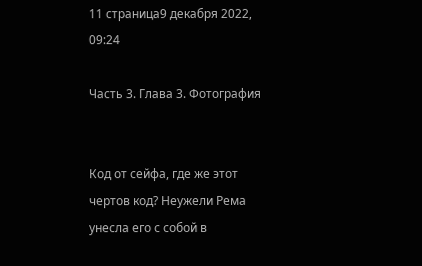11 страница9 декабря 2022, 09:24

Часть 3. Глава 3. Фотография


Код от сейфа, где же этот чертов код? Неужели Рема унесла его с собой в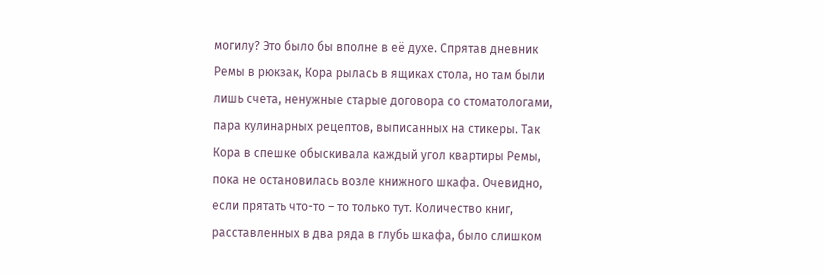могилу? Это было бы вполне в её духе. Спрятав дневник Ремы в рюкзак, Кора рылась в ящиках стола, но там были лишь счета, ненужные старые договора со стоматологами, пара кулинарных рецептов, выписанных на стикеры. Так Кора в спешке обыскивала каждый угол квартиры Ремы, пока не остановилась возле книжного шкафа. Очевидно, если прятать что-то – то только тут. Количество книг, расставленных в два ряда в глубь шкафа, было слишком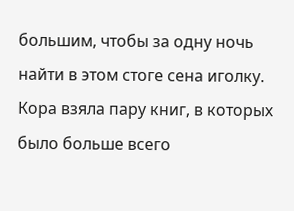большим, чтобы за одну ночь найти в этом стоге сена иголку. Кора взяла пару книг, в которых было больше всего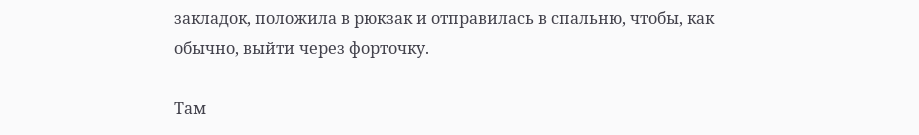закладок, положила в рюкзак и отправилась в спальню, чтобы, как обычно, выйти через форточку.

Там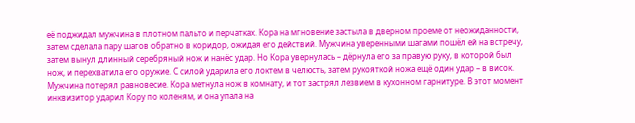её поджидал мужчина в плотном пальто и перчатках. Кора на мгновение застыла в дверном проеме от неожиданности, затем сделала пару шагов обратно в коридор, ожидая его действий. Мужчина уверенными шагами пошёл ей на встречу, затем вынул длинный серебряный нож и нанёс удар. Но Кора увернулась – дёрнула его за правую руку, в которой был нож, и перехватила его оружие. С силой ударила его локтем в челюсть, затем рукояткой ножа ещё один удар – в висок. Мужчина потерял равновесие. Кора метнула нож в комнату, и тот застрял лезвием в кухонном гарнитуре. В этот момент инквизитор ударил Кору по коленям, и она упала на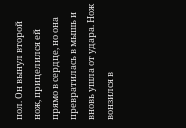пол. Он вынул второй нож, прицелился ей прямо в сердце, но она превратилась в мышь и вновь ушла от удара. Нож вонзился в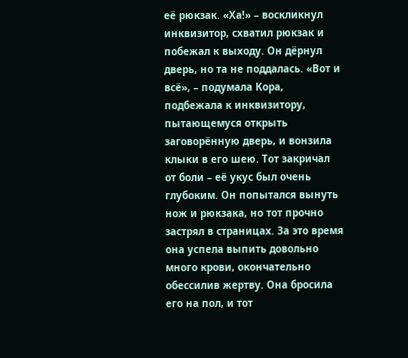её рюкзак. «Ха!» – воскликнул инквизитор, схватил рюкзак и побежал к выходу. Он дёрнул дверь, но та не поддалась. «Вот и всё», – подумала Кора, подбежала к инквизитору, пытающемуся открыть заговорённую дверь, и вонзила клыки в его шею. Тот закричал от боли – её укус был очень глубоким. Он попытался вынуть нож и рюкзака, но тот прочно застрял в страницах. За это время она успела выпить довольно много крови, окончательно обессилив жертву. Она бросила его на пол, и тот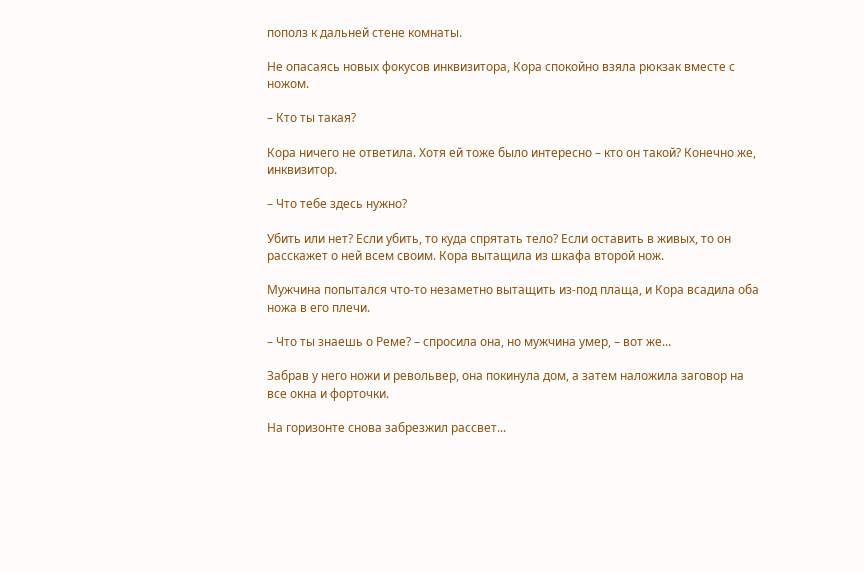пополз к дальней стене комнаты.

Не опасаясь новых фокусов инквизитора, Кора спокойно взяла рюкзак вместе с ножом.

– Кто ты такая?

Кора ничего не ответила. Хотя ей тоже было интересно – кто он такой? Конечно же, инквизитор.

– Что тебе здесь нужно?

Убить или нет? Если убить, то куда спрятать тело? Если оставить в живых, то он расскажет о ней всем своим. Кора вытащила из шкафа второй нож.

Мужчина попытался что-то незаметно вытащить из-под плаща, и Кора всадила оба ножа в его плечи.

– Что ты знаешь о Реме? – спросила она, но мужчина умер, – вот же...

Забрав у него ножи и револьвер, она покинула дом, а затем наложила заговор на все окна и форточки.

На горизонте снова забрезжил рассвет...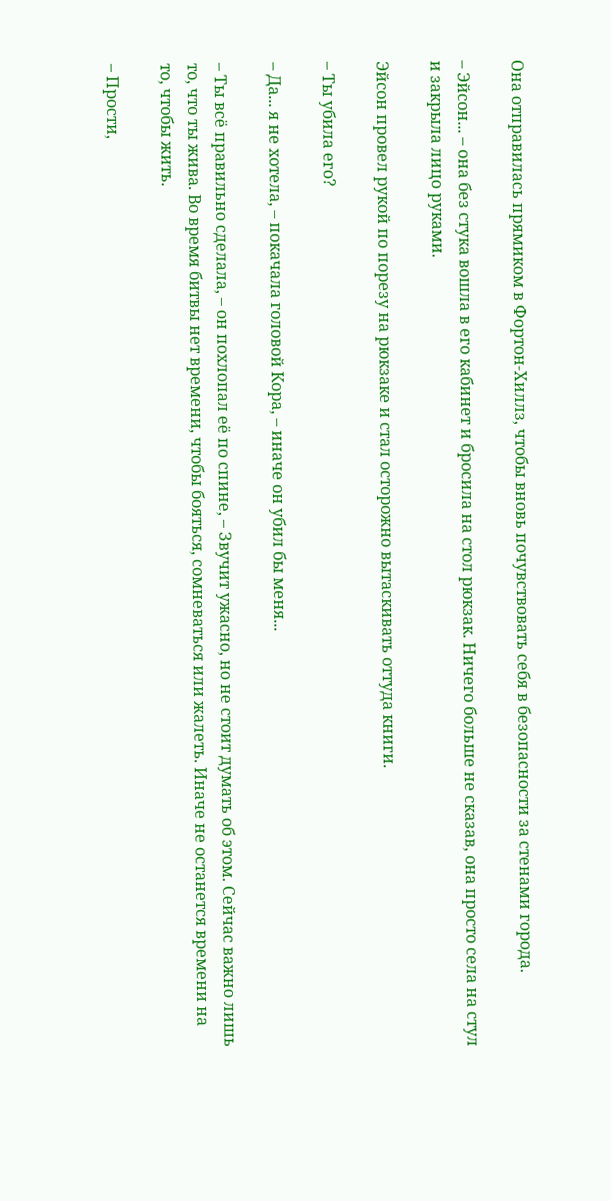Она отправилась прямиком в Фортон-Хиллз, чтобы вновь почувствовать себя в безопасности за стенами города.

– Эйсон... – она без стука вошла в его кабинет и бросила на стол рюкзак. Ничего больше не сказав, она просто села на стул и закрыла лицо руками.

Эйсон провел рукой по порезу на рюкзаке и стал осторожно вытаскивать оттуда книги.

– Ты убила его?

– Да... я не хотела, – покачала головой Кора, – иначе он убил бы меня...

– Ты всё правильно сделала, – он похлопал её по спине, – Звучит ужасно, но не стоит думать об этом. Сейчас важно лишь то, что ты жива. Во время битвы нет времени, чтобы бояться, сомневаться или жалеть. Иначе не останется времени на то, чтобы жить.

– Прости,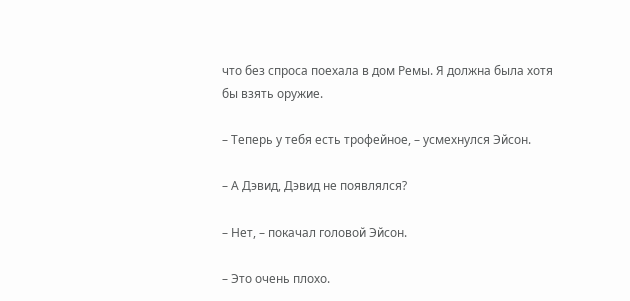что без спроса поехала в дом Ремы. Я должна была хотя бы взять оружие.

– Теперь у тебя есть трофейное, – усмехнулся Эйсон.

– А Дэвид, Дэвид не появлялся?

– Нет, – покачал головой Эйсон.

– Это очень плохо.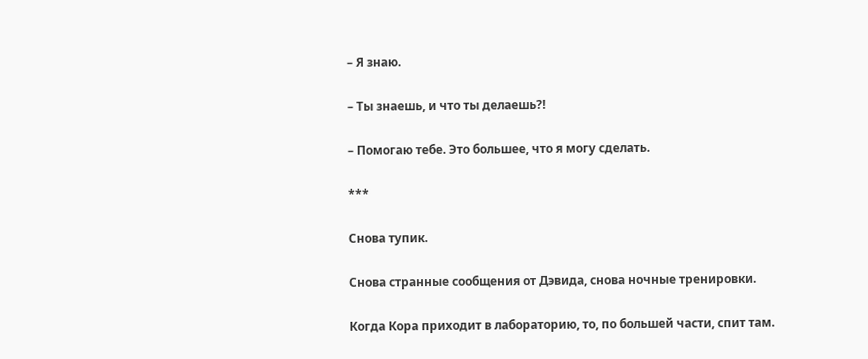– Я знаю.

– Ты знаешь, и что ты делаешь?!

– Помогаю тебе. Это большее, что я могу сделать.

***

Снова тупик.

Снова странные сообщения от Дэвида, снова ночные тренировки.

Когда Кора приходит в лабораторию, то, по большей части, спит там.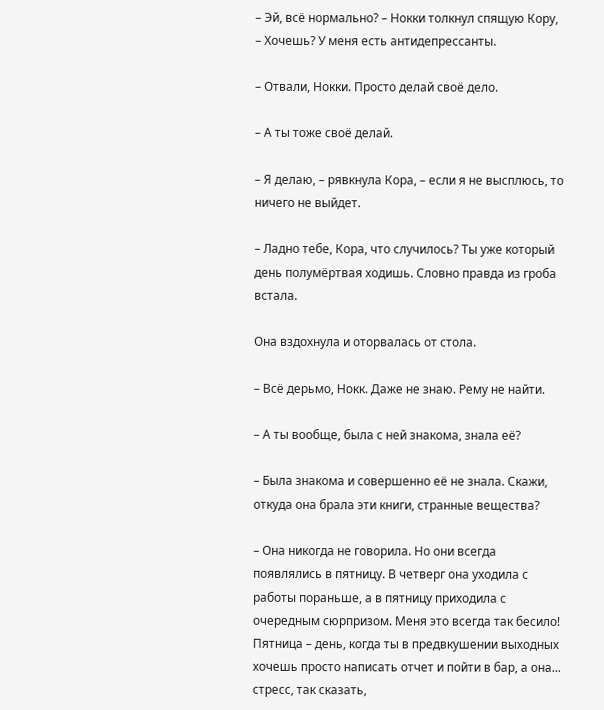– Эй, всё нормально? – Нокки толкнул спящую Кору, – Хочешь? У меня есть антидепрессанты.

– Отвали, Нокки. Просто делай своё дело.

– А ты тоже своё делай.

– Я делаю, – рявкнула Кора, – если я не высплюсь, то ничего не выйдет.

– Ладно тебе, Кора, что случилось? Ты уже который день полумёртвая ходишь. Словно правда из гроба встала.

Она вздохнула и оторвалась от стола.

– Всё дерьмо, Нокк. Даже не знаю. Рему не найти.

– А ты вообще, была с ней знакома, знала её?

– Была знакома и совершенно её не знала. Скажи, откуда она брала эти книги, странные вещества?

– Она никогда не говорила. Но они всегда появлялись в пятницу. В четверг она уходила с работы пораньше, а в пятницу приходила с очередным сюрпризом. Меня это всегда так бесило! Пятница – день, когда ты в предвкушении выходных хочешь просто написать отчет и пойти в бар, а она... стресс, так сказать,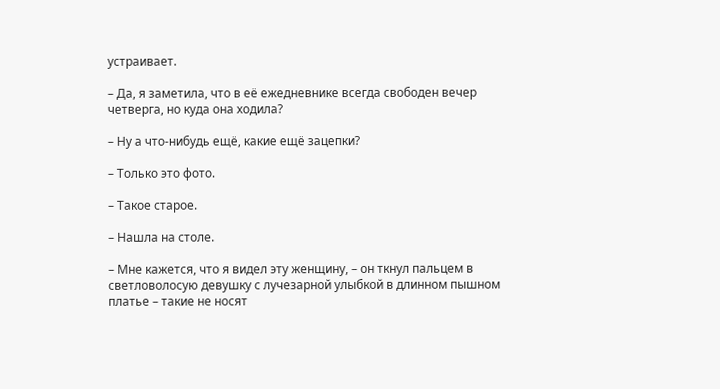устраивает.

– Да, я заметила, что в её ежедневнике всегда свободен вечер четверга, но куда она ходила?

– Ну а что-нибудь ещё, какие ещё зацепки?

– Только это фото.

– Такое старое.

– Нашла на столе.

– Мне кажется, что я видел эту женщину, – он ткнул пальцем в светловолосую девушку с лучезарной улыбкой в длинном пышном платье – такие не носят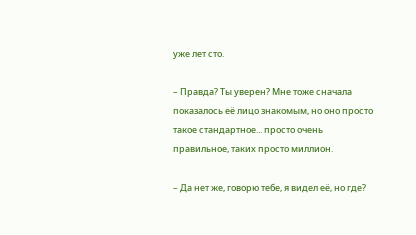уже лет сто.

– Правда? Ты уверен? Мне тоже сначала показалось её лицо знакомым, но оно просто такое стандартное... просто очень правильное, таких просто миллион.

– Да нет же, говорю тебе, я видел её, но где?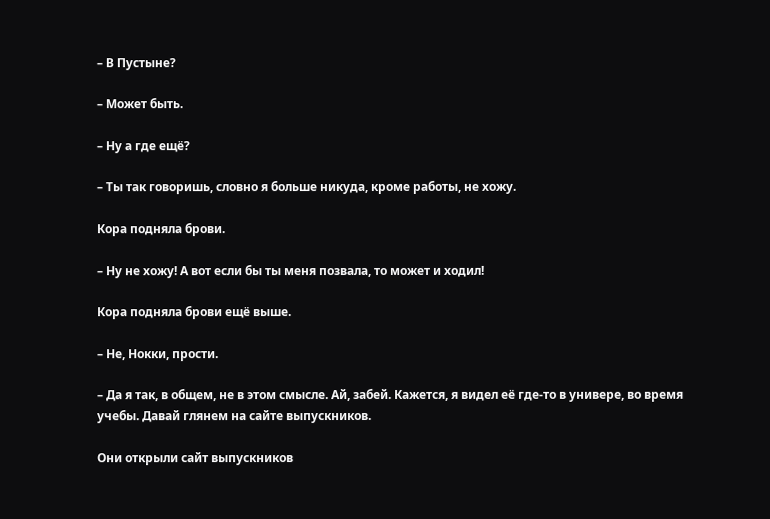– В Пустыне?

– Может быть.

– Ну а где ещё?

– Ты так говоришь, словно я больше никуда, кроме работы, не хожу.

Кора подняла брови.

– Ну не хожу! А вот если бы ты меня позвала, то может и ходил!

Кора подняла брови ещё выше.

– Не, Нокки, прости.

– Да я так, в общем, не в этом смысле. Ай, забей. Кажется, я видел её где-то в универе, во время учебы. Давай глянем на сайте выпускников.

Они открыли сайт выпускников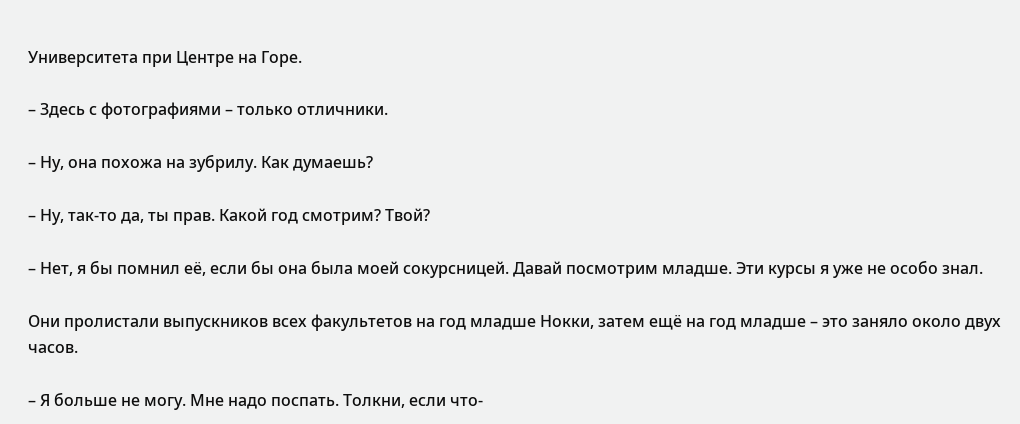Университета при Центре на Горе.

– Здесь с фотографиями – только отличники.

– Ну, она похожа на зубрилу. Как думаешь?

– Ну, так-то да, ты прав. Какой год смотрим? Твой?

– Нет, я бы помнил её, если бы она была моей сокурсницей. Давай посмотрим младше. Эти курсы я уже не особо знал.

Они пролистали выпускников всех факультетов на год младше Нокки, затем ещё на год младше – это заняло около двух часов.

– Я больше не могу. Мне надо поспать. Толкни, если что-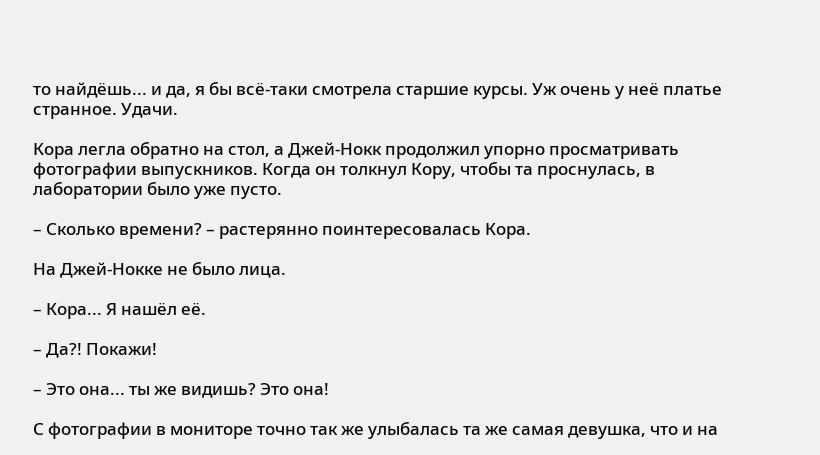то найдёшь... и да, я бы всё-таки смотрела старшие курсы. Уж очень у неё платье странное. Удачи.

Кора легла обратно на стол, а Джей-Нокк продолжил упорно просматривать фотографии выпускников. Когда он толкнул Кору, чтобы та проснулась, в лаборатории было уже пусто.

– Сколько времени? – растерянно поинтересовалась Кора.

На Джей-Нокке не было лица.

– Кора... Я нашёл её.

– Да?! Покажи!

– Это она... ты же видишь? Это она!

С фотографии в мониторе точно так же улыбалась та же самая девушка, что и на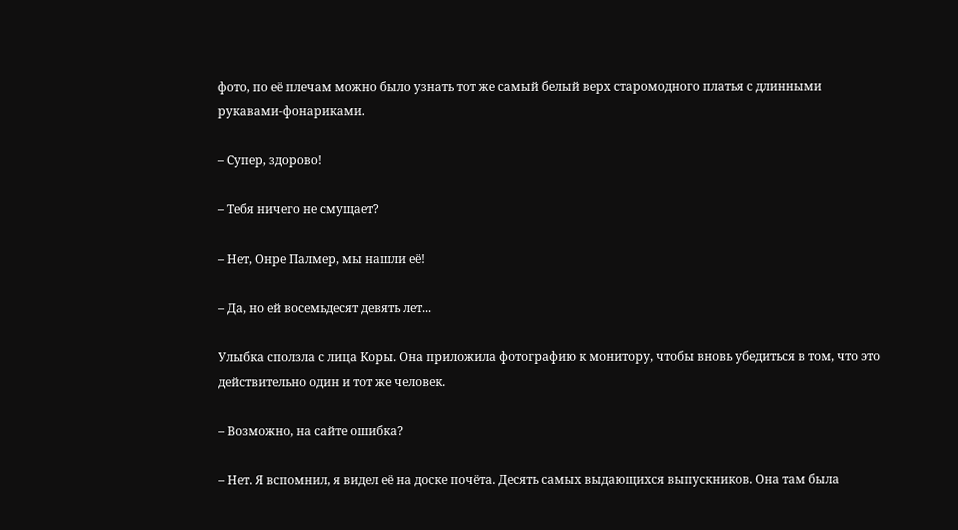фото, по её плечам можно было узнать тот же самый белый верх старомодного платья с длинными рукавами-фонариками.

– Супер, здорово!

– Тебя ничего не смущает?

– Нет, Онре Палмер, мы нашли её!

– Да, но ей восемьдесят девять лет...

Улыбка сползла с лица Коры. Она приложила фотографию к монитору, чтобы вновь убедиться в том, что это действительно один и тот же человек.

– Возможно, на сайте ошибка?

– Нет. Я вспомнил, я видел её на доске почёта. Десять самых выдающихся выпускников. Она там была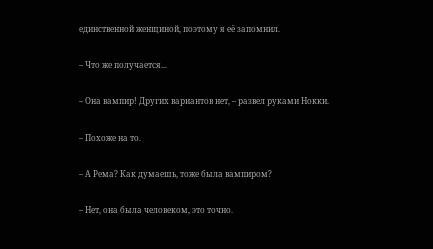единственной женщиной, поэтому я её запомнил.

– Что же получается...

– Она вампир! Других вариантов нет, – развел руками Нокки.

– Похоже на то.

– А Рема? Как думаешь, тоже была вампиром?

– Нет, она была человеком, это точно.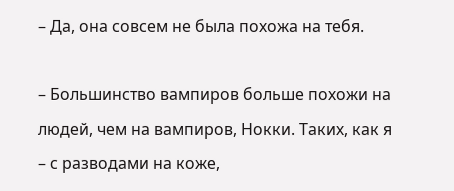– Да, она совсем не была похожа на тебя.

– Большинство вампиров больше похожи на людей, чем на вампиров, Нокки. Таких, как я – с разводами на коже,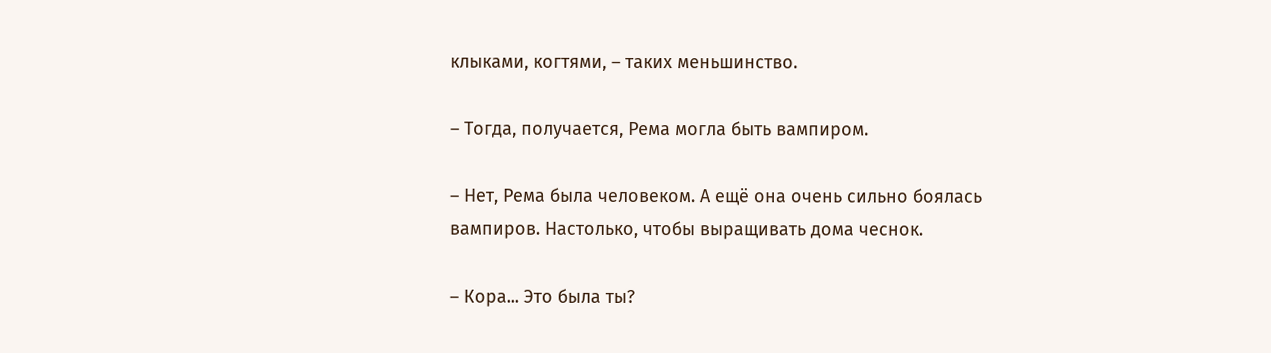клыками, когтями, – таких меньшинство.

– Тогда, получается, Рема могла быть вампиром.

– Нет, Рема была человеком. А ещё она очень сильно боялась вампиров. Настолько, чтобы выращивать дома чеснок.

– Кора... Это была ты?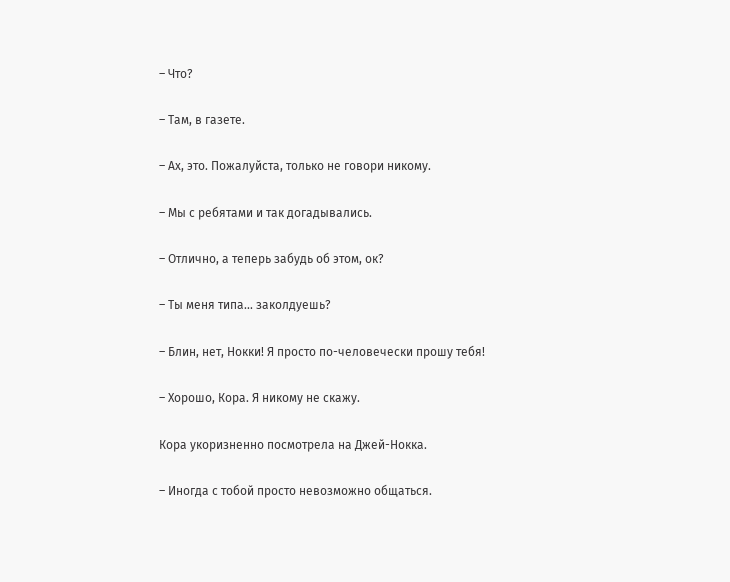– Что?

– Там, в газете.

– Ах, это. Пожалуйста, только не говори никому.

– Мы с ребятами и так догадывались.

– Отлично, а теперь забудь об этом, ок?

– Ты меня типа... заколдуешь?

– Блин, нет, Нокки! Я просто по-человечески прошу тебя!

– Хорошо, Кора. Я никому не скажу.

Кора укоризненно посмотрела на Джей-Нокка.

– Иногда с тобой просто невозможно общаться.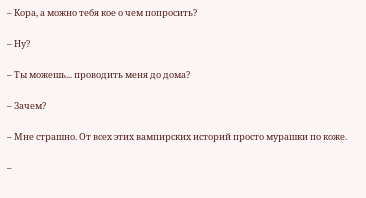– Кора, а можно тебя кое о чем попросить?

– Ну?

– Ты можешь... проводить меня до дома?

– Зачем?

– Мне страшно. От всех этих вампирских историй просто мурашки по коже.

–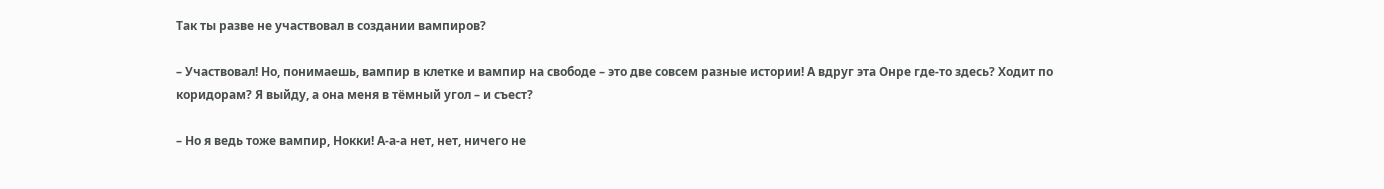Так ты разве не участвовал в создании вампиров?

– Участвовал! Но, понимаешь, вампир в клетке и вампир на свободе – это две совсем разные истории! А вдруг эта Онре где-то здесь? Ходит по коридорам? Я выйду, а она меня в тёмный угол – и съест?

– Но я ведь тоже вампир, Нокки! А-а-а нет, нет, ничего не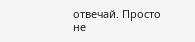отвечай. Просто не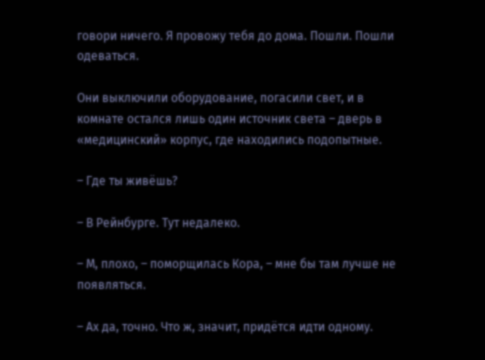говори ничего. Я провожу тебя до дома. Пошли. Пошли одеваться.

Они выключили оборудование, погасили свет, и в комнате остался лишь один источник света – дверь в «медицинский» корпус, где находились подопытные.

– Где ты живёшь?

– В Рейнбурге. Тут недалеко.

– М, плохо, – поморщилась Кора, – мне бы там лучше не появляться.

– Ах да, точно. Что ж, значит, придётся идти одному.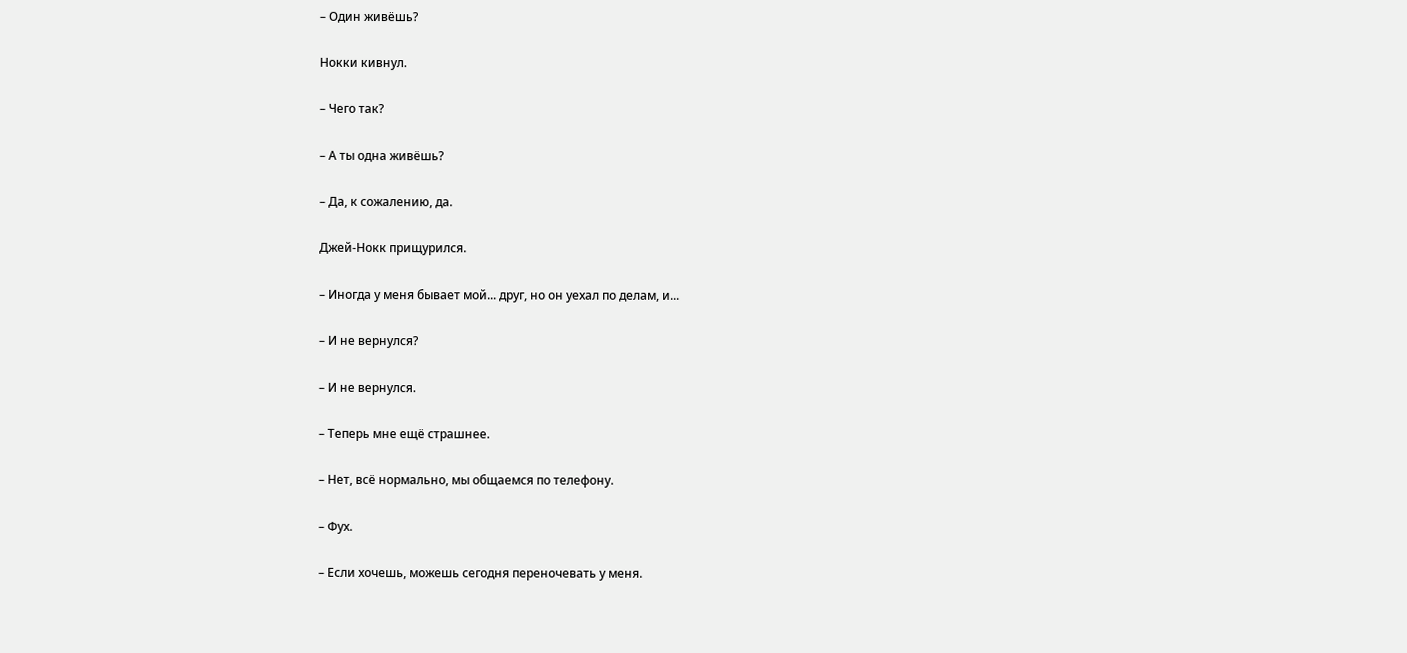– Один живёшь?

Нокки кивнул.

– Чего так?

– А ты одна живёшь?

– Да, к сожалению, да.

Джей-Нокк прищурился.

– Иногда у меня бывает мой... друг, но он уехал по делам, и...

– И не вернулся?

– И не вернулся.

– Теперь мне ещё страшнее.

– Нет, всё нормально, мы общаемся по телефону.

– Фух.

– Если хочешь, можешь сегодня переночевать у меня.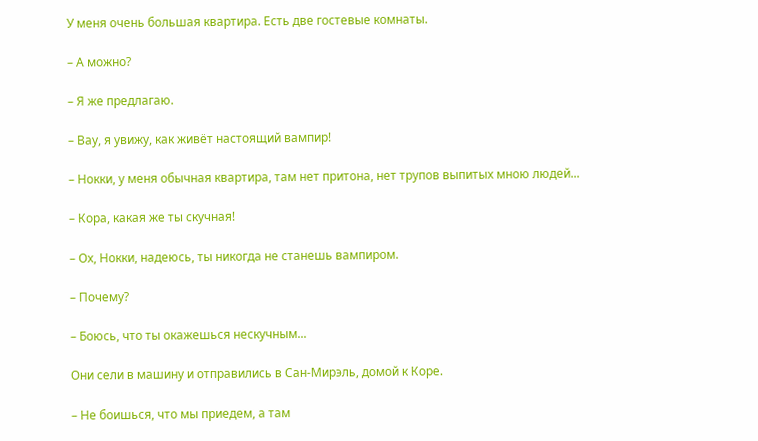У меня очень большая квартира. Есть две гостевые комнаты.

– А можно?

– Я же предлагаю.

– Вау, я увижу, как живёт настоящий вампир!

– Нокки, у меня обычная квартира, там нет притона, нет трупов выпитых мною людей...

– Кора, какая же ты скучная!

– Ох, Нокки, надеюсь, ты никогда не станешь вампиром.

– Почему?

– Боюсь, что ты окажешься нескучным...

Они сели в машину и отправились в Сан-Мирэль, домой к Коре.

– Не боишься, что мы приедем, а там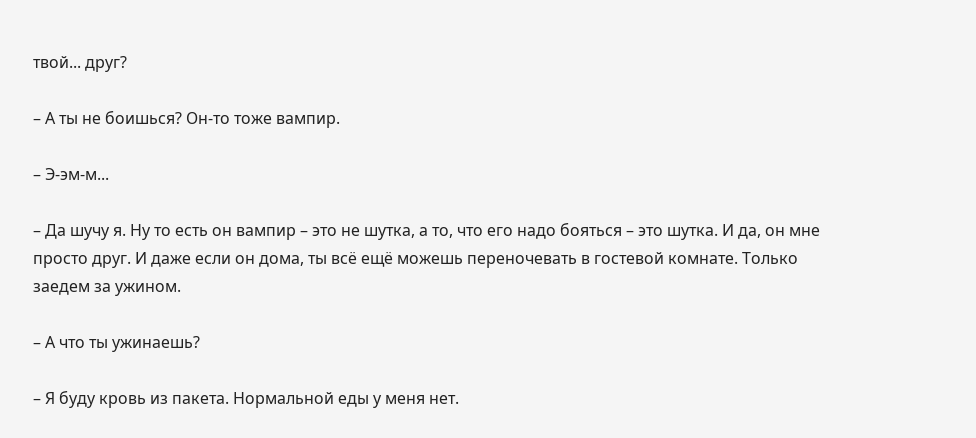твой... друг?

– А ты не боишься? Он-то тоже вампир.

– Э-эм-м...

– Да шучу я. Ну то есть он вампир – это не шутка, а то, что его надо бояться – это шутка. И да, он мне просто друг. И даже если он дома, ты всё ещё можешь переночевать в гостевой комнате. Только заедем за ужином.

– А что ты ужинаешь?

– Я буду кровь из пакета. Нормальной еды у меня нет.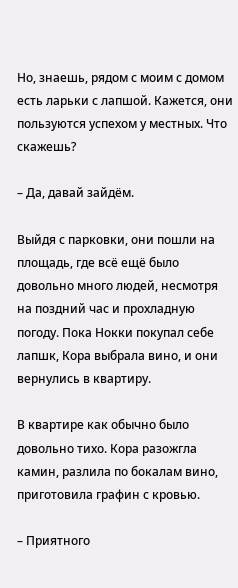Но, знаешь, рядом с моим с домом есть ларьки с лапшой. Кажется, они пользуются успехом у местных. Что скажешь?

– Да, давай зайдём.

Выйдя с парковки, они пошли на площадь, где всё ещё было довольно много людей, несмотря на поздний час и прохладную погоду. Пока Нокки покупал себе лапшк, Кора выбрала вино, и они вернулись в квартиру.

В квартире как обычно было довольно тихо. Кора разожгла камин, разлила по бокалам вино, приготовила графин с кровью.

– Приятного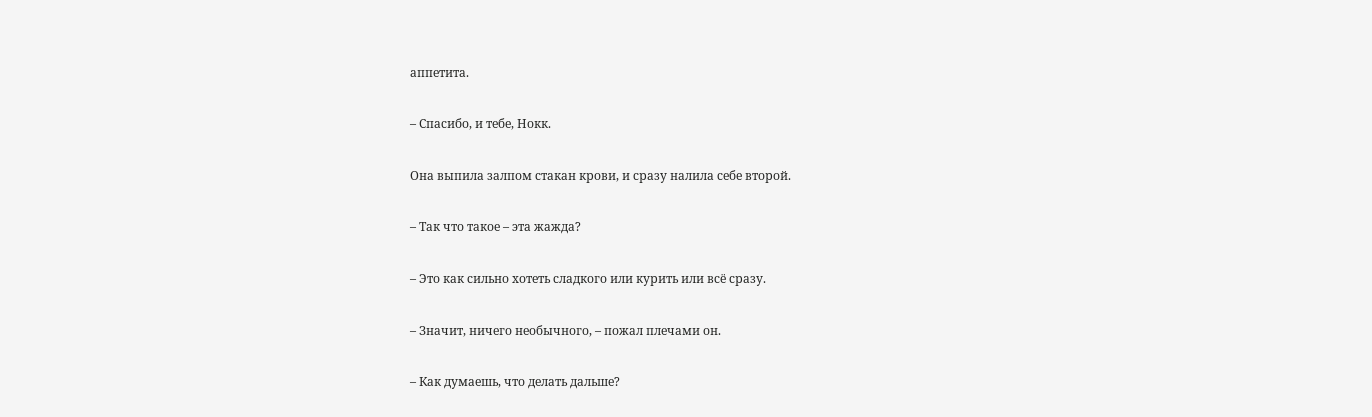аппетита.

– Спасибо, и тебе, Нокк.

Она выпила залпом стакан крови, и сразу налила себе второй.

– Так что такое – эта жажда?

– Это как сильно хотеть сладкого или курить или всё сразу.

– Значит, ничего необычного, – пожал плечами он.

– Как думаешь, что делать дальше?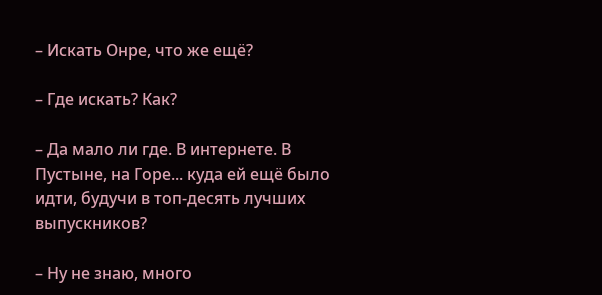– Искать Онре, что же ещё?

– Где искать? Как?

– Да мало ли где. В интернете. В Пустыне, на Горе... куда ей ещё было идти, будучи в топ-десять лучших выпускников?

– Ну не знаю, много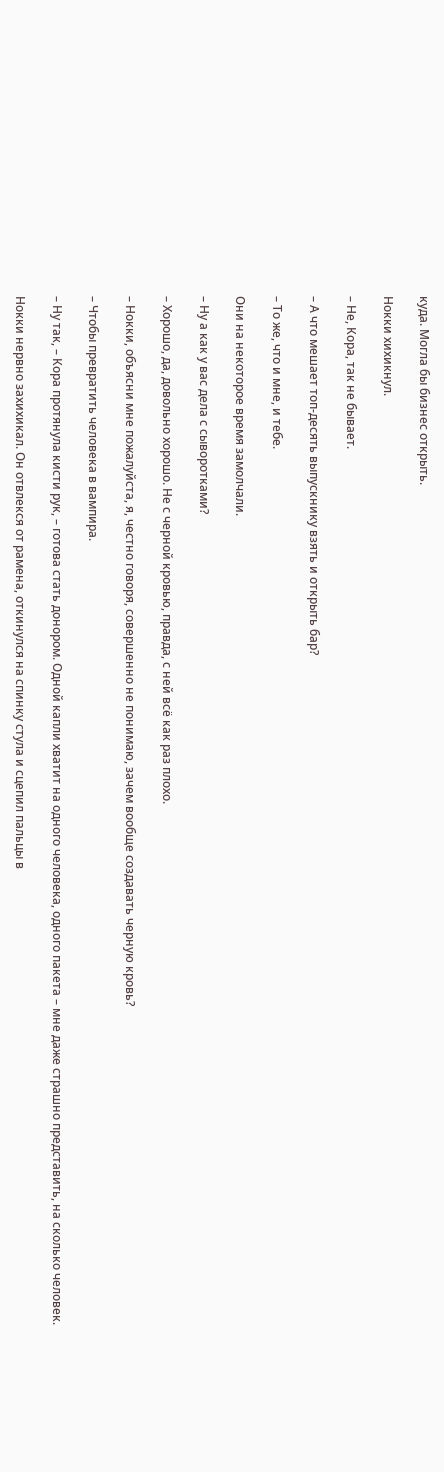куда. Могла бы бизнес открыть.

Нокки хихикнул.

– Не, Кора, так не бывает.

– А что мешает топ-десять выпускнику взять и открыть бар?

– То же, что и мне, и тебе.

Они на некоторое время замолчали.

– Ну а как у вас дела с сыворотками?

– Хорошо, да, довольно хорошо. Не с черной кровью, правда, с ней всё как раз плохо.

– Нокки, объясни мне пожалуйста, я, честно говоря, совершенно не понимаю, зачем вообще создавать черную кровь?

– Чтобы превратить человека в вампира.

– Ну так, – Кора протянула кисти рук, – готова стать донором. Одной капли хватит на одного человека, одного пакета – мне даже страшно представить, на сколько человек.

Нокки нервно захихикал. Он отвлекся от рамена, откинулся на спинку стула и сцепил пальцы в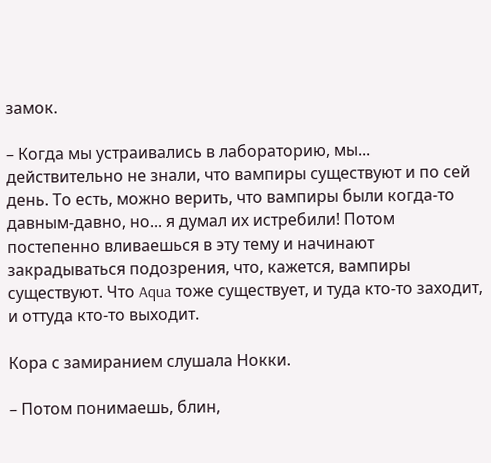замок.

– Когда мы устраивались в лабораторию, мы... действительно не знали, что вампиры существуют и по сей день. То есть, можно верить, что вампиры были когда-то давным-давно, но... я думал их истребили! Потом постепенно вливаешься в эту тему и начинают закрадываться подозрения, что, кажется, вампиры существуют. Что Aqua тоже существует, и туда кто-то заходит, и оттуда кто-то выходит.

Кора с замиранием слушала Нокки.

– Потом понимаешь, блин,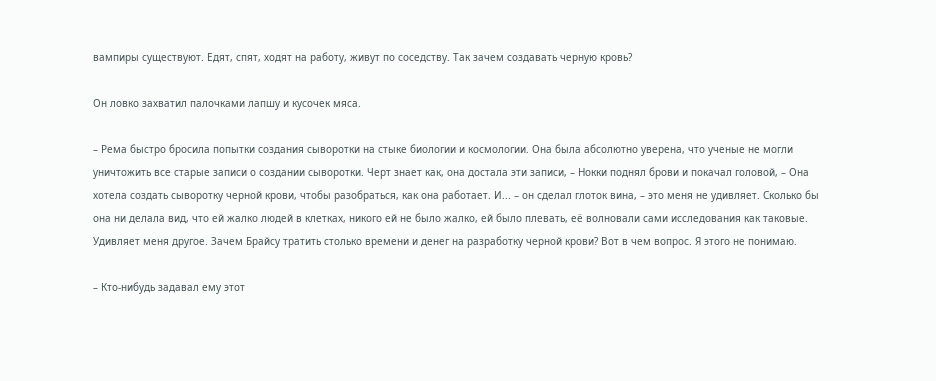вампиры существуют. Едят, спят, ходят на работу, живут по соседству. Так зачем создавать черную кровь?

Он ловко захватил палочками лапшу и кусочек мяса.

– Рема быстро бросила попытки создания сыворотки на стыке биологии и космологии. Она была абсолютно уверена, что ученые не могли уничтожить все старые записи о создании сыворотки. Черт знает как, она достала эти записи, – Нокки поднял брови и покачал головой, – Она хотела создать сыворотку черной крови, чтобы разобраться, как она работает. И... – он сделал глоток вина, – это меня не удивляет. Сколько бы она ни делала вид, что ей жалко людей в клетках, никого ей не было жалко, ей было плевать, её волновали сами исследования как таковые. Удивляет меня другое. Зачем Брайсу тратить столько времени и денег на разработку черной крови? Вот в чем вопрос. Я этого не понимаю.

– Кто-нибудь задавал ему этот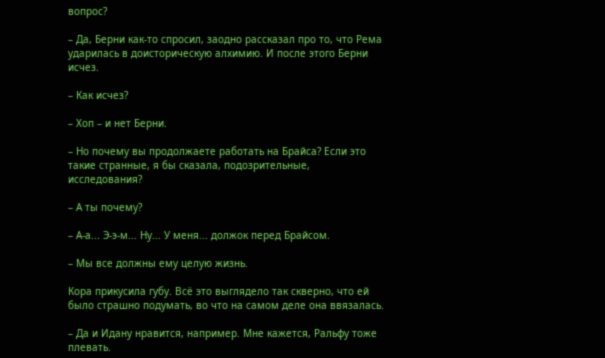вопрос?

– Да, Берни как-то спросил, заодно рассказал про то, что Рема ударилась в доисторическую алхимию. И после этого Берни исчез.

– Как исчез?

– Хоп – и нет Берни.

– Но почему вы продолжаете работать на Брайса? Если это такие странные, я бы сказала, подозрительные, исследования?

– А ты почему?

– А-а... Э-э-м... Ну... У меня... должок перед Брайсом.

– Мы все должны ему целую жизнь.

Кора прикусила губу. Всё это выглядело так скверно, что ей было страшно подумать, во что на самом деле она ввязалась.

– Да и Идану нравится, например. Мне кажется, Ральфу тоже плевать.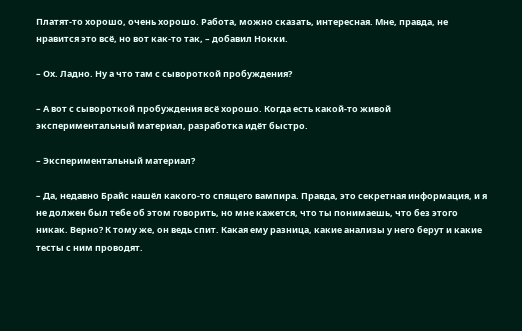Платят-то хорошо, очень хорошо. Работа, можно сказать, интересная. Мне, правда, не нравится это всё, но вот как-то так, – добавил Нокки.

– Ох. Ладно. Ну а что там с сывороткой пробуждения?

– А вот с сывороткой пробуждения всё хорошо. Когда есть какой-то живой экспериментальный материал, разработка идёт быстро.

– Экспериментальный материал?

– Да, недавно Брайс нашёл какого-то спящего вампира. Правда, это секретная информация, и я не должен был тебе об этом говорить, но мне кажется, что ты понимаешь, что без этого никак. Верно? К тому же, он ведь спит. Какая ему разница, какие анализы у него берут и какие тесты с ним проводят.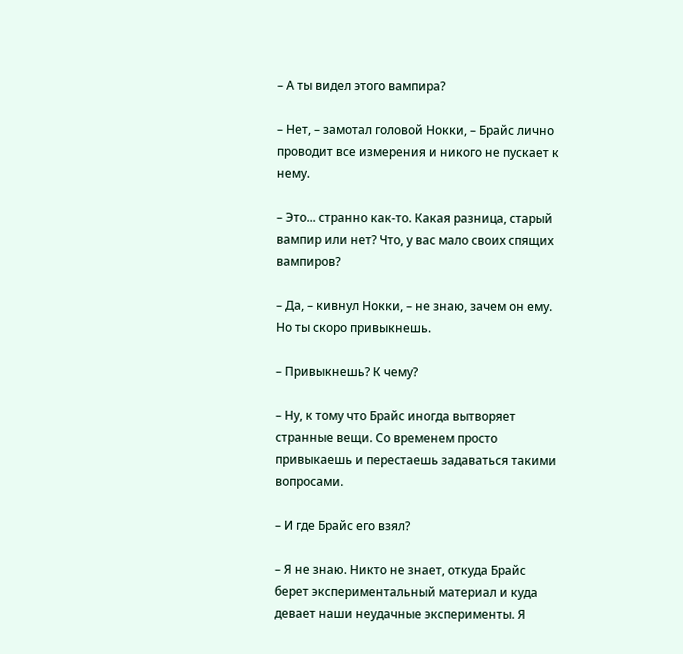– А ты видел этого вампира?

– Нет, – замотал головой Нокки, – Брайс лично проводит все измерения и никого не пускает к нему.

– Это... странно как-то. Какая разница, старый вампир или нет? Что, у вас мало своих спящих вампиров?

– Да, – кивнул Нокки, – не знаю, зачем он ему. Но ты скоро привыкнешь.

– Привыкнешь? К чему?

– Ну, к тому что Брайс иногда вытворяет странные вещи. Со временем просто привыкаешь и перестаешь задаваться такими вопросами.

– И где Брайс его взял?

– Я не знаю. Никто не знает, откуда Брайс берет экспериментальный материал и куда девает наши неудачные эксперименты. Я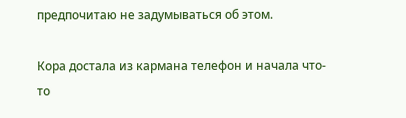предпочитаю не задумываться об этом.

Кора достала из кармана телефон и начала что-то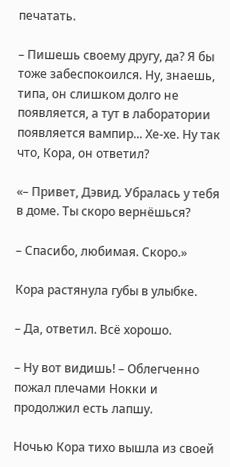печатать.

– Пишешь своему другу, да? Я бы тоже забеспокоился. Ну, знаешь, типа, он слишком долго не появляется, а тут в лаборатории появляется вампир... Хе-хе. Ну так что, Кора, он ответил?

«– Привет, Дэвид. Убралась у тебя в доме. Ты скоро вернёшься?

– Спасибо, любимая. Скоро.»

Кора растянула губы в улыбке.

– Да, ответил. Всё хорошо.

– Ну вот видишь! – Облегченно пожал плечами Нокки и продолжил есть лапшу.

Ночью Кора тихо вышла из своей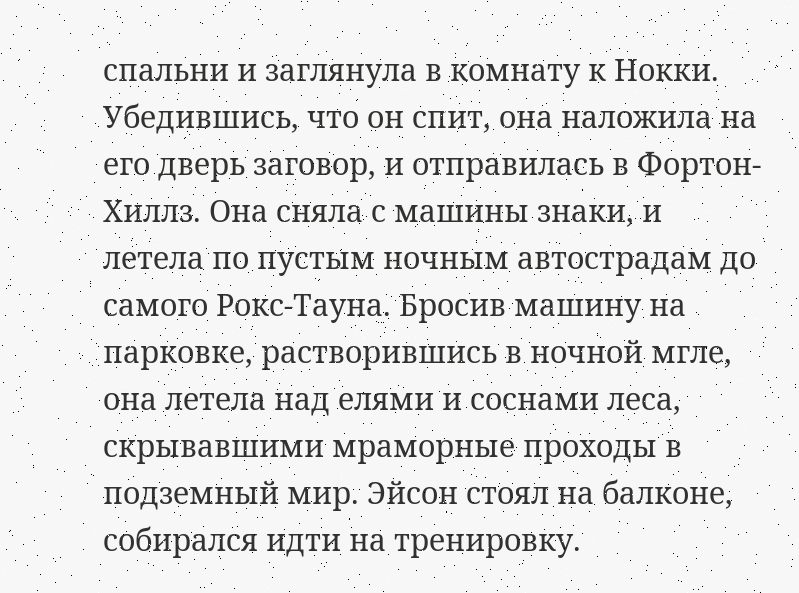спальни и заглянула в комнату к Нокки. Убедившись, что он спит, она наложила на его дверь заговор, и отправилась в Фортон-Хиллз. Она сняла с машины знаки, и летела по пустым ночным автострадам до самого Рокс-Тауна. Бросив машину на парковке, растворившись в ночной мгле, она летела над елями и соснами леса, скрывавшими мраморные проходы в подземный мир. Эйсон стоял на балконе, собирался идти на тренировку.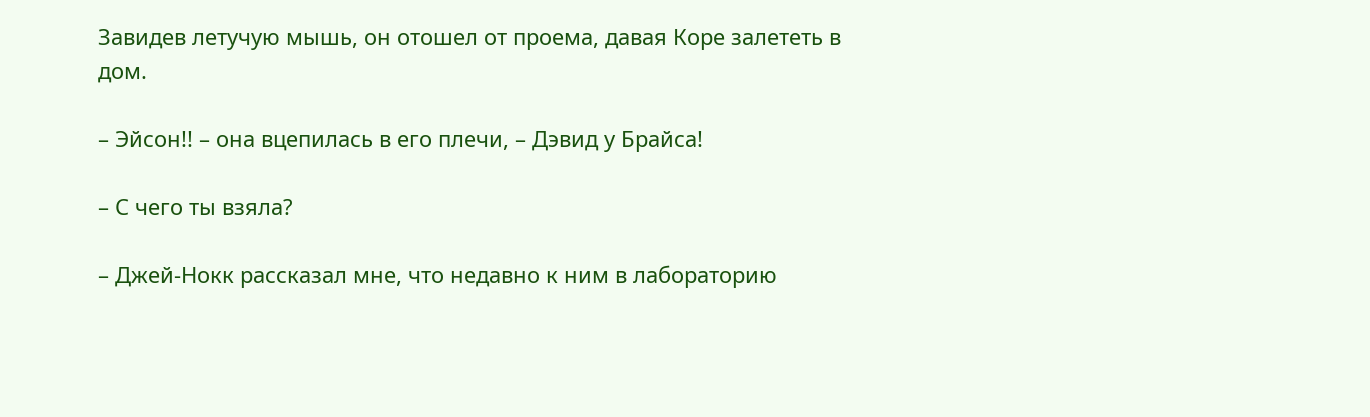Завидев летучую мышь, он отошел от проема, давая Коре залететь в дом.

– Эйсон!! – она вцепилась в его плечи, – Дэвид у Брайса!

– С чего ты взяла?

– Джей-Нокк рассказал мне, что недавно к ним в лабораторию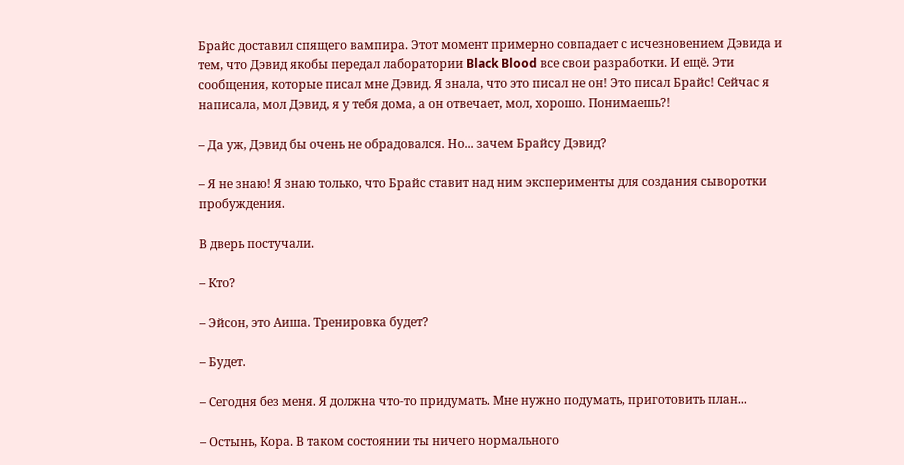Брайс доставил спящего вампира. Этот момент примерно совпадает с исчезновением Дэвида и тем, что Дэвид якобы передал лаборатории Black Blood все свои разработки. И ещё. Эти сообщения, которые писал мне Дэвид. Я знала, что это писал не он! Это писал Брайс! Сейчас я написала, мол Дэвид, я у тебя дома, а он отвечает, мол, хорошо. Понимаешь?!

– Да уж, Дэвид бы очень не обрадовался. Но... зачем Брайсу Дэвид?

– Я не знаю! Я знаю только, что Брайс ставит над ним эксперименты для создания сыворотки пробуждения.

В дверь постучали.

– Кто?

– Эйсон, это Аиша. Тренировка будет?

– Будет.

– Сегодня без меня. Я должна что-то придумать. Мне нужно подумать, приготовить план...

– Остынь, Кора. В таком состоянии ты ничего нормального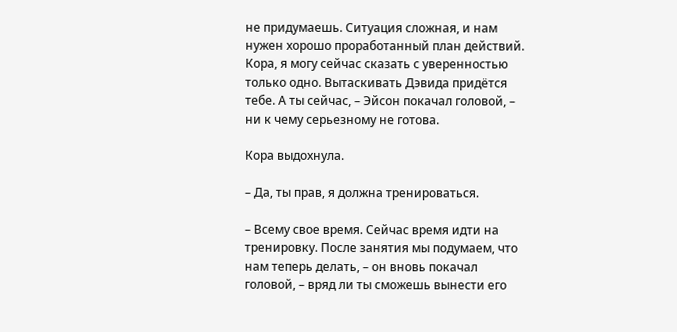не придумаешь. Ситуация сложная, и нам нужен хорошо проработанный план действий. Кора, я могу сейчас сказать с уверенностью только одно. Вытаскивать Дэвида придётся тебе. А ты сейчас, – Эйсон покачал головой, – ни к чему серьезному не готова.

Кора выдохнула.

– Да, ты прав, я должна тренироваться.

– Всему свое время. Сейчас время идти на тренировку. После занятия мы подумаем, что нам теперь делать, – он вновь покачал головой, – вряд ли ты сможешь вынести его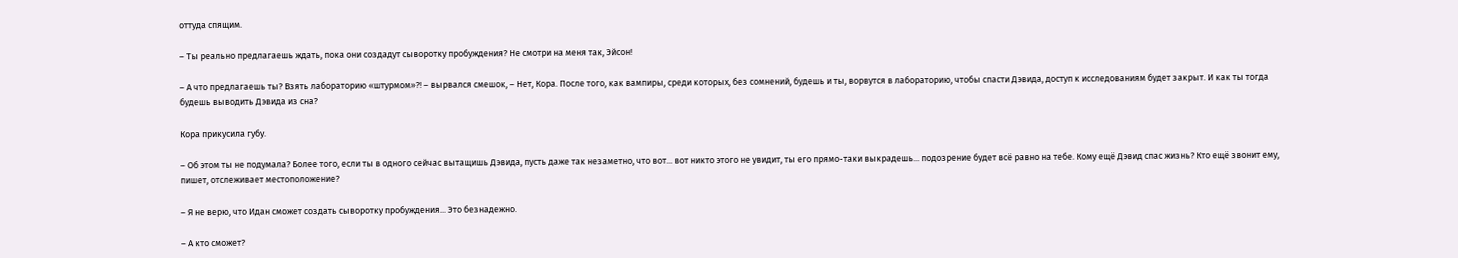оттуда спящим.

– Ты реально предлагаешь ждать, пока они создадут сыворотку пробуждения? Не смотри на меня так, Эйсон!

– А что предлагаешь ты? Взять лабораторию «штурмом»?! – вырвался смешок, – Нет, Кора. После того, как вампиры, среди которых, без сомнений, будешь и ты, ворвутся в лабораторию, чтобы спасти Дэвида, доступ к исследованиям будет закрыт. И как ты тогда будешь выводить Дэвида из сна?

Кора прикусила губу.

– Об этом ты не подумала? Более того, если ты в одного сейчас вытащишь Дэвида, пусть даже так незаметно, что вот... вот никто этого не увидит, ты его прямо-таки выкрадешь... подозрение будет всё равно на тебе. Кому ещё Дэвид спас жизнь? Кто ещё звонит ему, пишет, отслеживает местоположение?

– Я не верю, что Идан сможет создать сыворотку пробуждения... Это безнадежно.

– А кто сможет?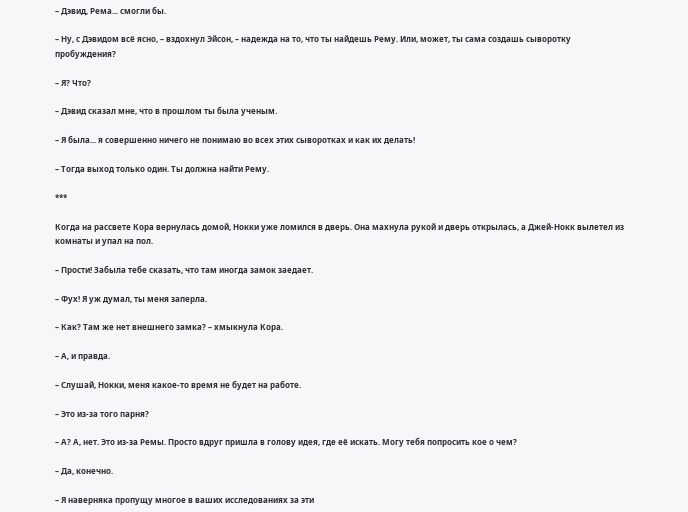– Дэвид, Рема... смогли бы.

– Ну, с Дэвидом всё ясно, – вздохнул Эйсон, – надежда на то, что ты найдешь Рему. Или, может, ты сама создашь сыворотку пробуждения?

– Я? Что?

– Дэвид сказал мне, что в прошлом ты была ученым.

– Я была... я совершенно ничего не понимаю во всех этих сыворотках и как их делать!

– Тогда выход только один. Ты должна найти Рему.

***

Когда на рассвете Кора вернулась домой, Нокки уже ломился в дверь. Она махнула рукой и дверь открылась, а Джей-Нокк вылетел из комнаты и упал на пол.

– Прости! Забыла тебе сказать, что там иногда замок заедает.

– Фух! Я уж думал, ты меня заперла.

– Как? Там же нет внешнего замка? – хмыкнула Кора.

– А, и правда.

– Слушай, Нокки, меня какое-то время не будет на работе.

– Это из-за того парня?

– А? А, нет. Это из-за Ремы. Просто вдруг пришла в голову идея, где её искать. Могу тебя попросить кое о чем?

– Да, конечно.

– Я наверняка пропущу многое в ваших исследованиях за эти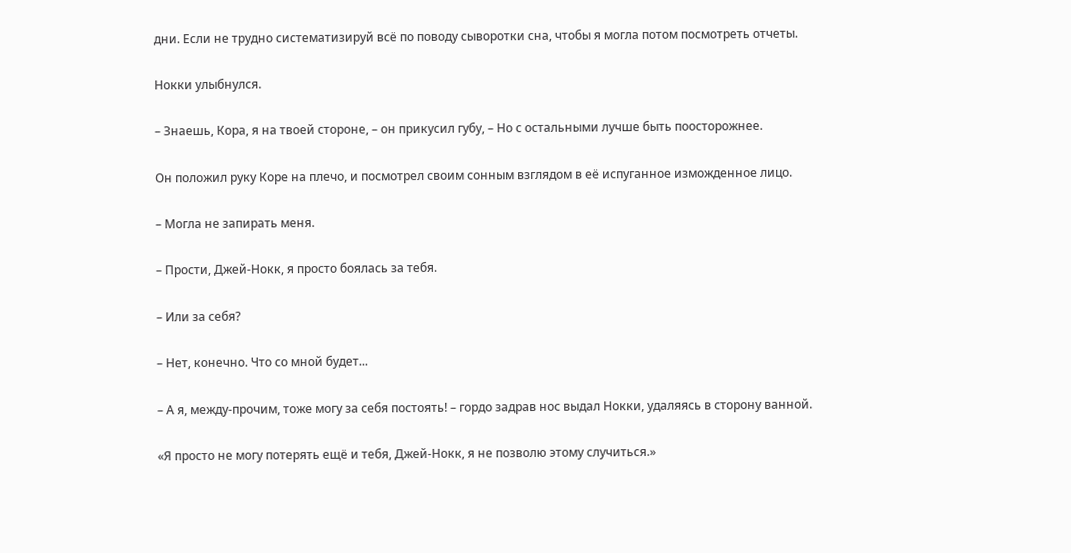дни. Если не трудно систематизируй всё по поводу сыворотки сна, чтобы я могла потом посмотреть отчеты.

Нокки улыбнулся.

– Знаешь, Кора, я на твоей стороне, – он прикусил губу, – Но с остальными лучше быть поосторожнее.

Он положил руку Коре на плечо, и посмотрел своим сонным взглядом в её испуганное изможденное лицо.

– Могла не запирать меня.

– Прости, Джей-Нокк, я просто боялась за тебя.

– Или за себя?

– Нет, конечно. Что со мной будет...

– А я, между-прочим, тоже могу за себя постоять! – гордо задрав нос выдал Нокки, удаляясь в сторону ванной.

«Я просто не могу потерять ещё и тебя, Джей-Нокк, я не позволю этому случиться.»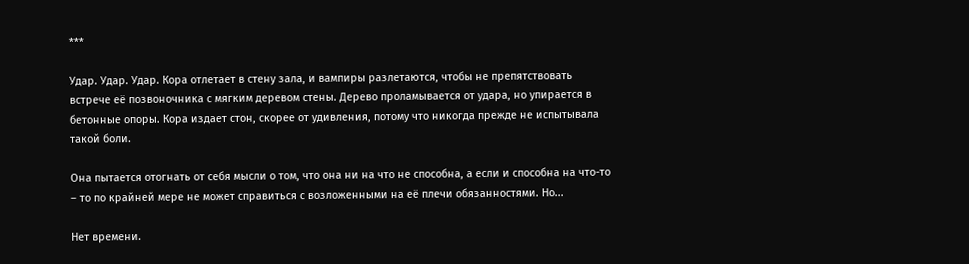***

Удар. Удар. Удар. Кора отлетает в стену зала, и вампиры разлетаются, чтобы не препятствовать встрече её позвоночника с мягким деревом стены. Дерево проламывается от удара, но упирается в бетонные опоры. Кора издает стон, скорее от удивления, потому что никогда прежде не испытывала такой боли.

Она пытается отогнать от себя мысли о том, что она ни на что не способна, а если и способна на что-то – то по крайней мере не может справиться с возложенными на её плечи обязанностями. Но...

Нет времени.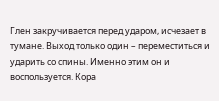Глен закручивается перед ударом, исчезает в тумане. Выход только один – переместиться и ударить со спины. Именно этим он и воспользуется. Кора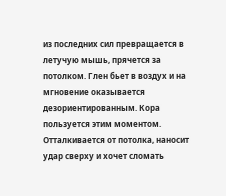из последних сил превращается в летучую мышь, прячется за потолком. Глен бьет в воздух и на мгновение оказывается дезориентированным. Кора пользуется этим моментом. Отталкивается от потолка, наносит удар сверху и хочет сломать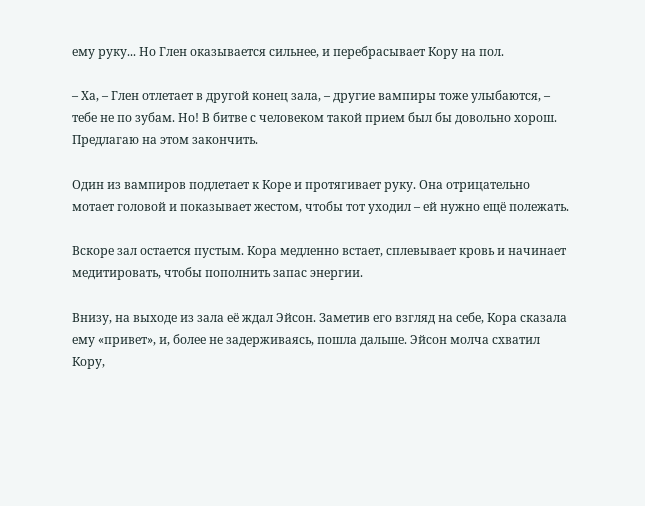ему руку... Но Глен оказывается сильнее, и перебрасывает Кору на пол.

– Ха, – Глен отлетает в другой конец зала, – другие вампиры тоже улыбаются, – тебе не по зубам. Но! В битве с человеком такой прием был бы довольно хорош. Предлагаю на этом закончить.

Один из вампиров подлетает к Коре и протягивает руку. Она отрицательно мотает головой и показывает жестом, чтобы тот уходил – ей нужно ещё полежать.

Вскоре зал остается пустым. Кора медленно встает, сплевывает кровь и начинает медитировать, чтобы пополнить запас энергии.

Внизу, на выходе из зала её ждал Эйсон. Заметив его взгляд на себе, Кора сказала ему «привет», и, более не задерживаясь, пошла дальше. Эйсон молча схватил Кору,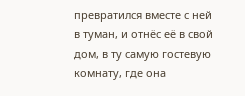превратился вместе с ней в туман, и отнёс её в свой дом, в ту самую гостевую комнату, где она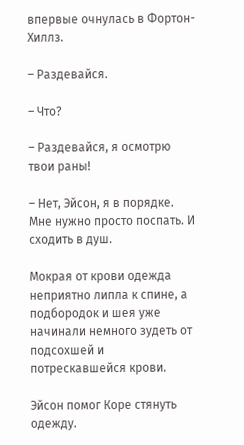впервые очнулась в Фортон-Хиллз.

– Раздевайся.

– Что?

– Раздевайся, я осмотрю твои раны!

– Нет, Эйсон, я в порядке. Мне нужно просто поспать. И сходить в душ.

Мокрая от крови одежда неприятно липла к спине, а подбородок и шея уже начинали немного зудеть от подсохшей и потрескавшейся крови.

Эйсон помог Коре стянуть одежду.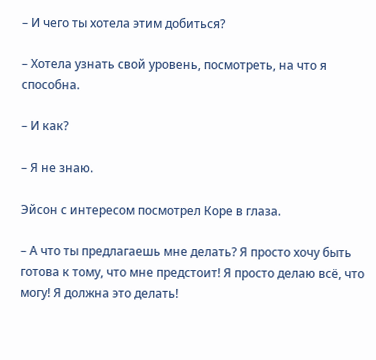– И чего ты хотела этим добиться?

– Хотела узнать свой уровень, посмотреть, на что я способна.

– И как?

– Я не знаю.

Эйсон с интересом посмотрел Коре в глаза.

– А что ты предлагаешь мне делать? Я просто хочу быть готова к тому, что мне предстоит! Я просто делаю всё, что могу! Я должна это делать!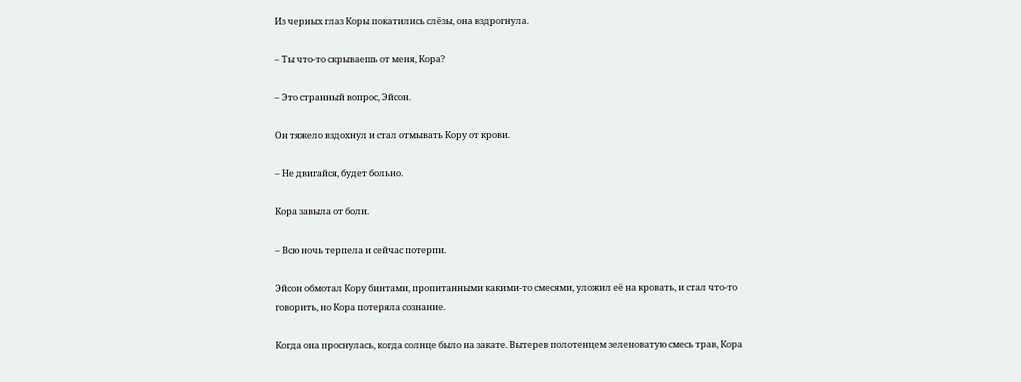Из черных глаз Коры покатились слёзы, она вздрогнула.

– Ты что-то скрываешь от меня, Кора?

– Это странный вопрос, Эйсон.

Он тяжело вздохнул и стал отмывать Кору от крови.

– Не двигайся, будет больно.

Кора завыла от боли.

– Всю ночь терпела и сейчас потерпи.

Эйсон обмотал Кору бинтами, пропитанными какими-то смесями, уложил её на кровать, и стал что-то говорить, но Кора потеряла сознание.

Когда она проснулась, когда солнце было на закате. Вытерев полотенцем зеленоватую смесь трав, Кора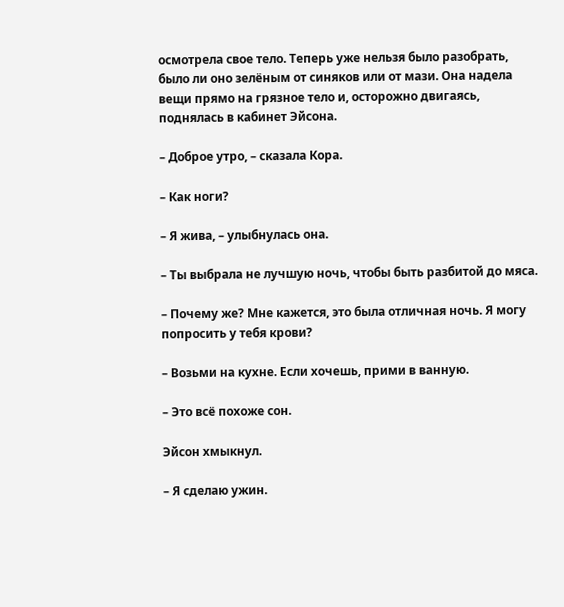осмотрела свое тело. Теперь уже нельзя было разобрать, было ли оно зелёным от синяков или от мази. Она надела вещи прямо на грязное тело и, осторожно двигаясь, поднялась в кабинет Эйсона.

– Доброе утро, – сказала Кора.

– Как ноги?

– Я жива, – улыбнулась она.

– Ты выбрала не лучшую ночь, чтобы быть разбитой до мяса.

– Почему же? Мне кажется, это была отличная ночь. Я могу попросить у тебя крови?

– Возьми на кухне. Если хочешь, прими в ванную.

– Это всё похоже сон.

Эйсон хмыкнул.

– Я сделаю ужин.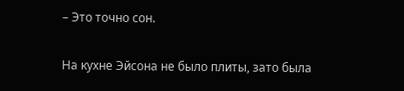– Это точно сон.

На кухне Эйсона не было плиты, зато была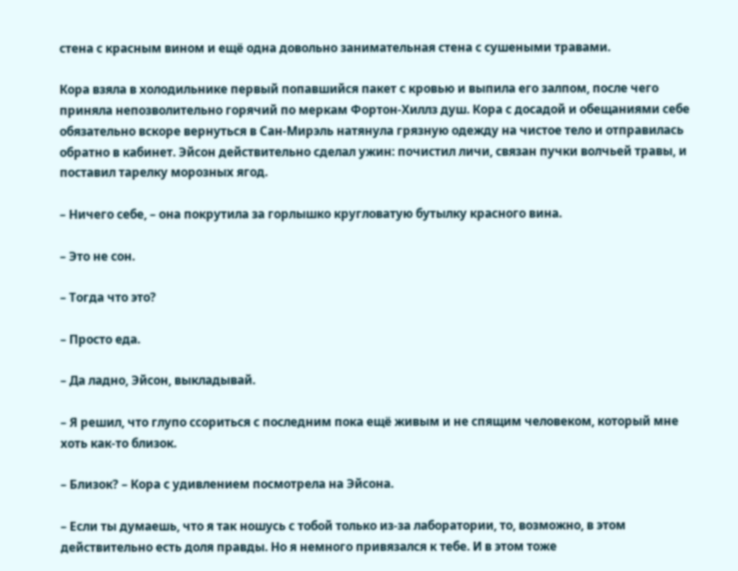стена с красным вином и ещё одна довольно занимательная стена с сушеными травами.

Кора взяла в холодильнике первый попавшийся пакет с кровью и выпила его залпом, после чего приняла непозволительно горячий по меркам Фортон-Хиллз душ. Кора с досадой и обещаниями себе обязательно вскоре вернуться в Сан-Мирэль натянула грязную одежду на чистое тело и отправилась обратно в кабинет. Эйсон действительно сделал ужин: почистил личи, связан пучки волчьей травы, и поставил тарелку морозных ягод.

– Ничего себе, – она покрутила за горлышко кругловатую бутылку красного вина.

– Это не сон.

– Тогда что это?

– Просто еда.

– Да ладно, Эйсон, выкладывай.

– Я решил, что глупо ссориться с последним пока ещё живым и не спящим человеком, который мне хоть как-то близок.

– Близок? – Кора с удивлением посмотрела на Эйсона.

– Если ты думаешь, что я так ношусь с тобой только из-за лаборатории, то, возможно, в этом действительно есть доля правды. Но я немного привязался к тебе. И в этом тоже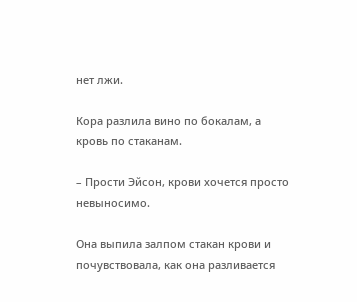нет лжи.

Кора разлила вино по бокалам, а кровь по стаканам.

– Прости Эйсон, крови хочется просто невыносимо.

Она выпила залпом стакан крови и почувствовала, как она разливается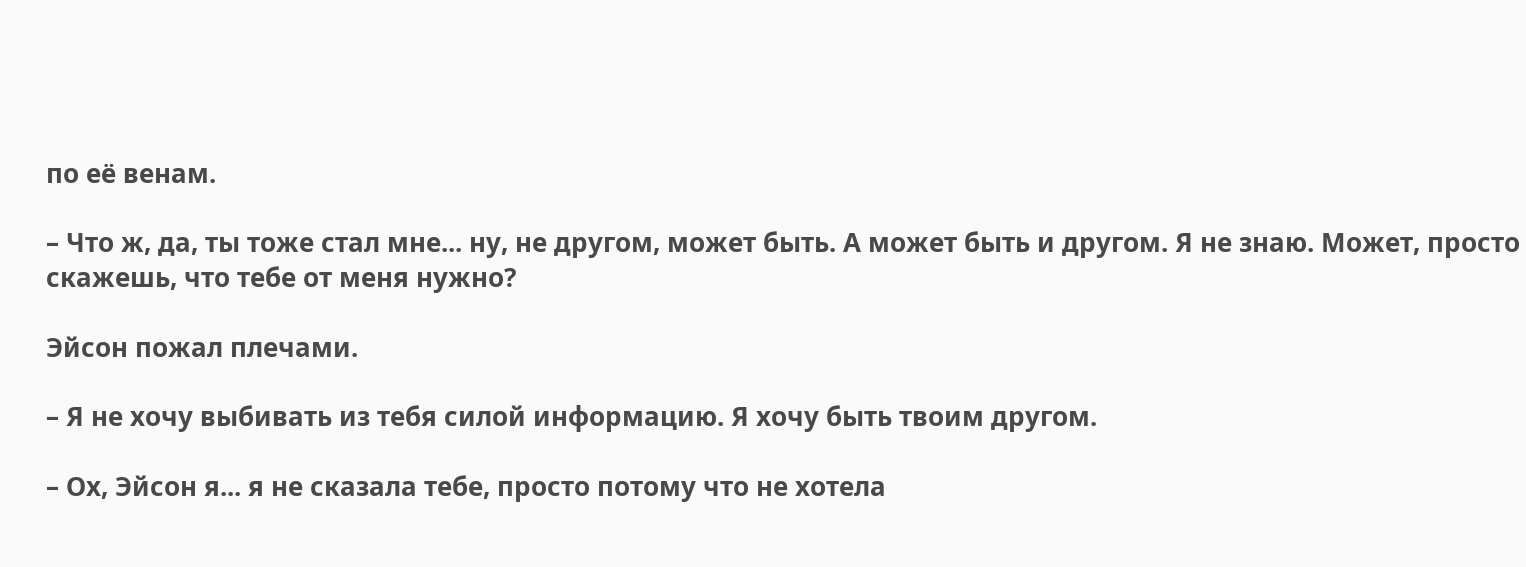по её венам.

– Что ж, да, ты тоже стал мне... ну, не другом, может быть. А может быть и другом. Я не знаю. Может, просто скажешь, что тебе от меня нужно?

Эйсон пожал плечами.

– Я не хочу выбивать из тебя силой информацию. Я хочу быть твоим другом.

– Ох, Эйсон я... я не сказала тебе, просто потому что не хотела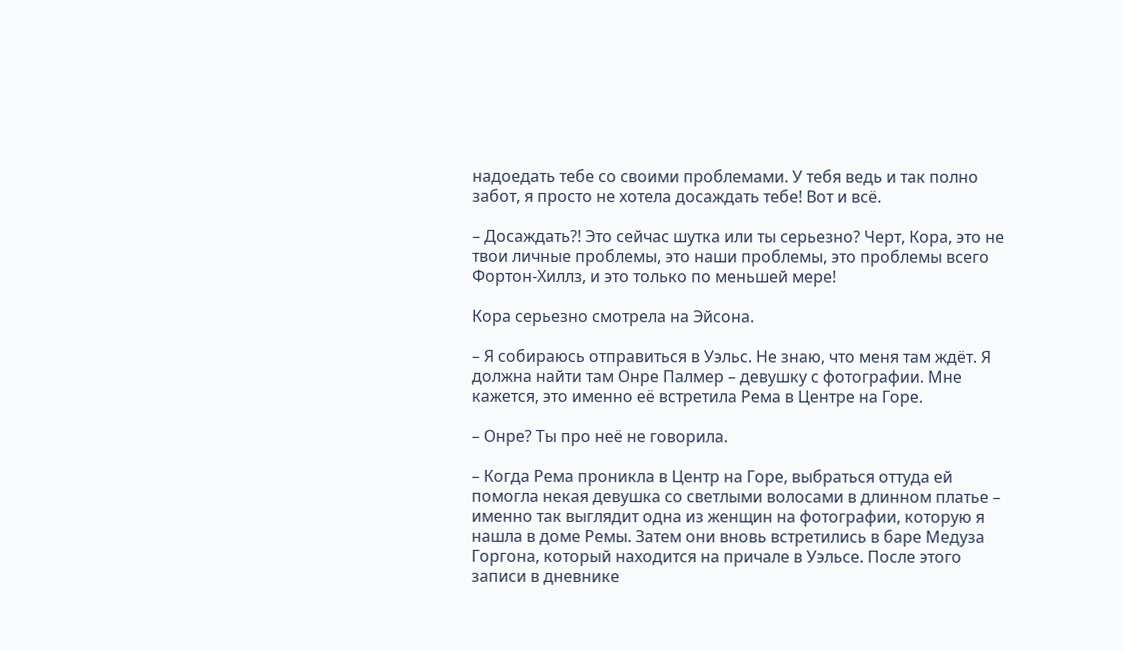надоедать тебе со своими проблемами. У тебя ведь и так полно забот, я просто не хотела досаждать тебе! Вот и всё.

– Досаждать?! Это сейчас шутка или ты серьезно? Черт, Кора, это не твои личные проблемы, это наши проблемы, это проблемы всего Фортон-Хиллз, и это только по меньшей мере!

Кора серьезно смотрела на Эйсона.

– Я собираюсь отправиться в Уэльс. Не знаю, что меня там ждёт. Я должна найти там Онре Палмер – девушку с фотографии. Мне кажется, это именно её встретила Рема в Центре на Горе.

– Онре? Ты про неё не говорила.

– Когда Рема проникла в Центр на Горе, выбраться оттуда ей помогла некая девушка со светлыми волосами в длинном платье – именно так выглядит одна из женщин на фотографии, которую я нашла в доме Ремы. Затем они вновь встретились в баре Медуза Горгона, который находится на причале в Уэльсе. После этого записи в дневнике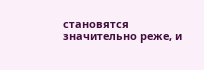становятся значительно реже, и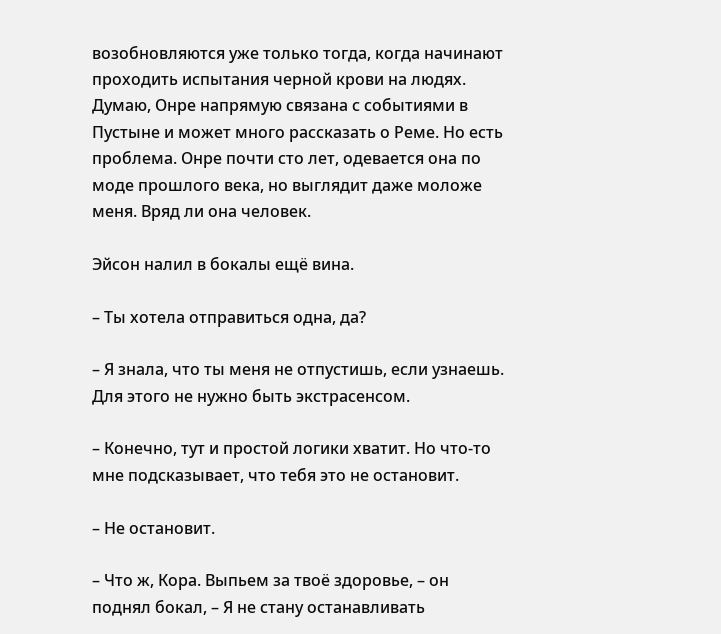возобновляются уже только тогда, когда начинают проходить испытания черной крови на людях. Думаю, Онре напрямую связана с событиями в Пустыне и может много рассказать о Реме. Но есть проблема. Онре почти сто лет, одевается она по моде прошлого века, но выглядит даже моложе меня. Вряд ли она человек.

Эйсон налил в бокалы ещё вина.

– Ты хотела отправиться одна, да?

– Я знала, что ты меня не отпустишь, если узнаешь. Для этого не нужно быть экстрасенсом.

– Конечно, тут и простой логики хватит. Но что-то мне подсказывает, что тебя это не остановит.

– Не остановит.

– Что ж, Кора. Выпьем за твоё здоровье, – он поднял бокал, – Я не стану останавливать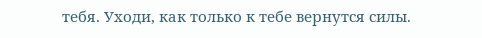тебя. Уходи, как только к тебе вернутся силы.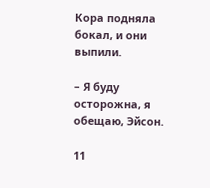Кора подняла бокал, и они выпили.

– Я буду осторожна, я обещаю, Эйсон.

11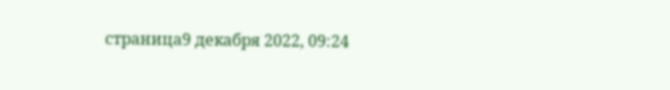страница9 декабря 2022, 09:24